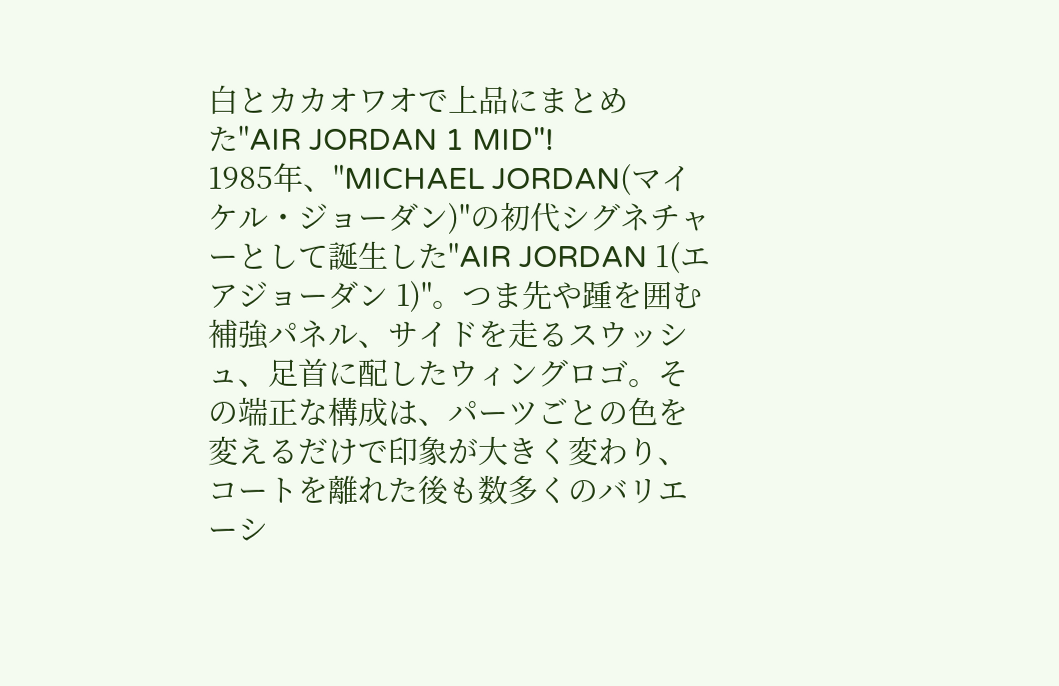白とカカオワオで上品にまとめた"AIR JORDAN 1 MID"!
1985年、"MICHAEL JORDAN(マイケル・ジョーダン)"の初代シグネチャーとして誕生した"AIR JORDAN 1(エアジョーダン 1)"。つま先や踵を囲む補強パネル、サイドを走るスウッシュ、足首に配したウィングロゴ。その端正な構成は、パーツごとの色を変えるだけで印象が大きく変わり、コートを離れた後も数多くのバリエーシ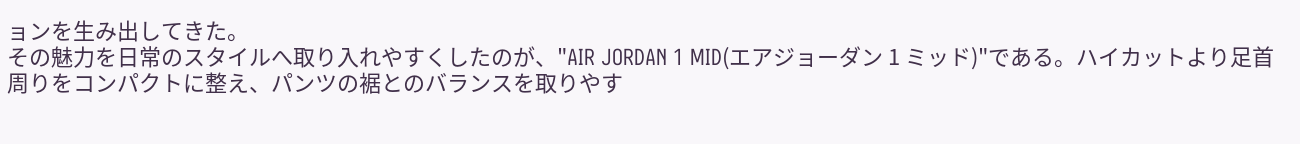ョンを生み出してきた。
その魅力を日常のスタイルへ取り入れやすくしたのが、"AIR JORDAN 1 MID(エアジョーダン 1 ミッド)"である。ハイカットより足首周りをコンパクトに整え、パンツの裾とのバランスを取りやす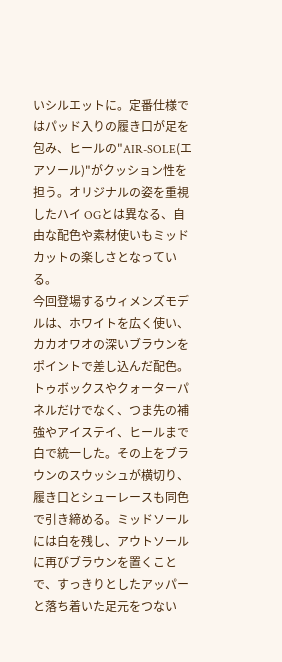いシルエットに。定番仕様ではパッド入りの履き口が足を包み、ヒールの"AIR-SOLE(エアソール)"がクッション性を担う。オリジナルの姿を重視したハイ OGとは異なる、自由な配色や素材使いもミッドカットの楽しさとなっている。
今回登場するウィメンズモデルは、ホワイトを広く使い、カカオワオの深いブラウンをポイントで差し込んだ配色。トゥボックスやクォーターパネルだけでなく、つま先の補強やアイステイ、ヒールまで白で統一した。その上をブラウンのスウッシュが横切り、履き口とシューレースも同色で引き締める。ミッドソールには白を残し、アウトソールに再びブラウンを置くことで、すっきりとしたアッパーと落ち着いた足元をつない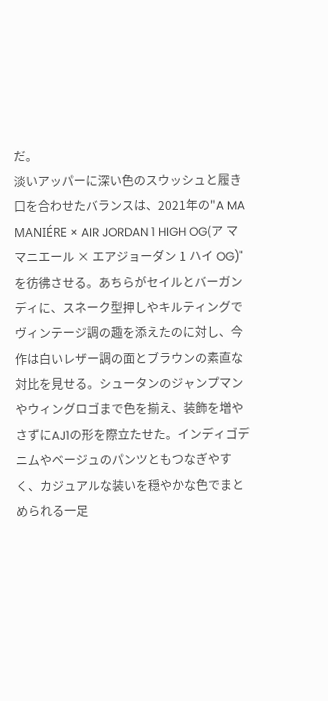だ。
淡いアッパーに深い色のスウッシュと履き口を合わせたバランスは、2021年の"A MA MANIÉRE × AIR JORDAN 1 HIGH OG(ア マ マニエール × エアジョーダン 1 ハイ OG)"を彷彿させる。あちらがセイルとバーガンディに、スネーク型押しやキルティングでヴィンテージ調の趣を添えたのに対し、今作は白いレザー調の面とブラウンの素直な対比を見せる。シュータンのジャンプマンやウィングロゴまで色を揃え、装飾を増やさずにAJ1の形を際立たせた。インディゴデニムやベージュのパンツともつなぎやすく、カジュアルな装いを穏やかな色でまとめられる一足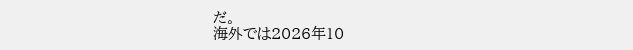だ。
海外では2026年10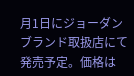月1日にジョーダンブランド取扱店にて発売予定。価格は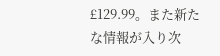£129.99。また新たな情報が入り次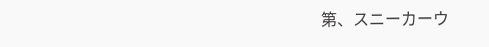第、スニーカーウ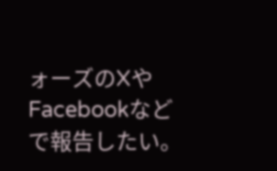ォーズのXやFacebookなどで報告したい。